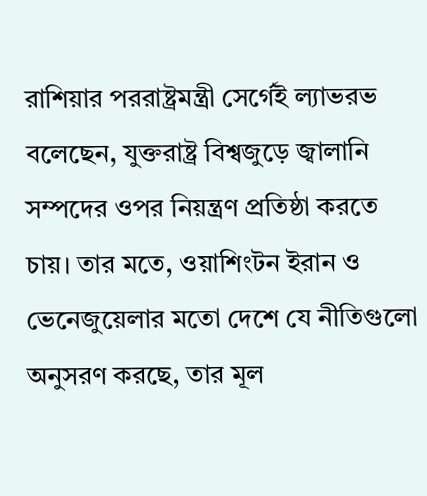রাশিয়ার পররাষ্ট্রমন্ত্রী সের্গেই ল্যাভরভ বলেছেন, যুক্তরাষ্ট্র বিশ্বজুড়ে জ্বালানি সম্পদের ওপর নিয়ন্ত্রণ প্রতিষ্ঠা করতে চায়। তার মতে, ওয়াশিংটন ইরান ও ভেনেজুয়েলার মতো দেশে যে নীতিগুলো অনুসরণ করছে, তার মূল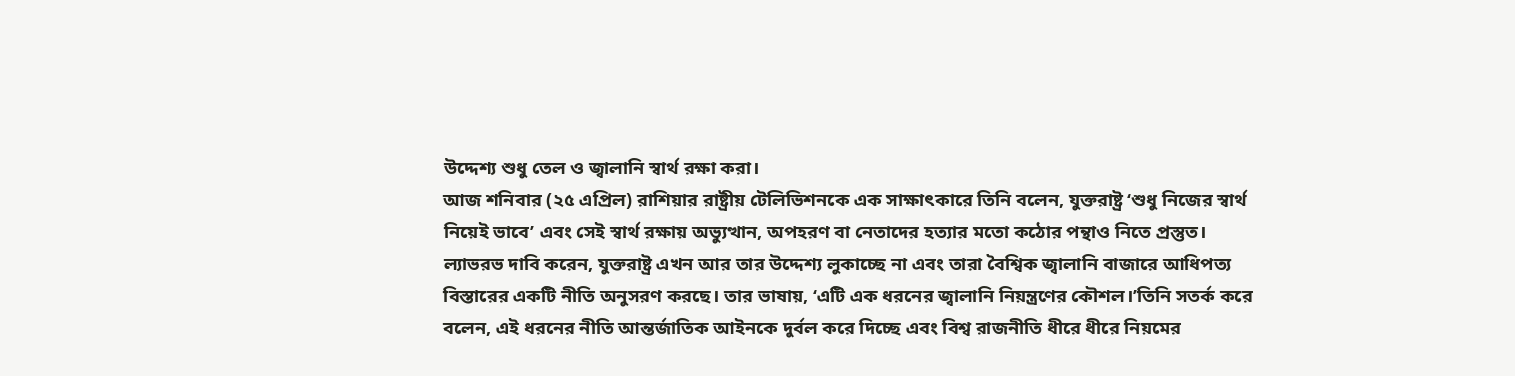উদ্দেশ্য শুধু তেল ও জ্বালানি স্বার্থ রক্ষা করা।
আজ শনিবার (২৫ এপ্রিল) রাশিয়ার রাষ্ট্রীয় টেলিভিশনকে এক সাক্ষাৎকারে তিনি বলেন, যুক্তরাষ্ট্র ‘শুধু নিজের স্বার্থ নিয়েই ভাবে’ এবং সেই স্বার্থ রক্ষায় অভ্যুত্থান, অপহরণ বা নেতাদের হত্যার মতো কঠোর পন্থাও নিতে প্রস্তুত।
ল্যাভরভ দাবি করেন, যুক্তরাষ্ট্র এখন আর তার উদ্দেশ্য লুকাচ্ছে না এবং তারা বৈশ্বিক জ্বালানি বাজারে আধিপত্য বিস্তারের একটি নীতি অনুসরণ করছে। তার ভাষায়, ‘এটি এক ধরনের জ্বালানি নিয়ন্ত্রণের কৌশল।’তিনি সতর্ক করে বলেন, এই ধরনের নীতি আন্তর্জাতিক আইনকে দুর্বল করে দিচ্ছে এবং বিশ্ব রাজনীতি ধীরে ধীরে নিয়মের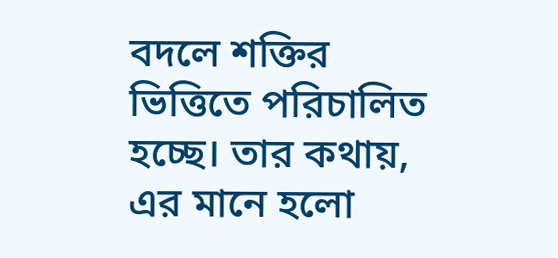বদলে শক্তির ভিত্তিতে পরিচালিত হচ্ছে। তার কথায়,
এর মানে হলো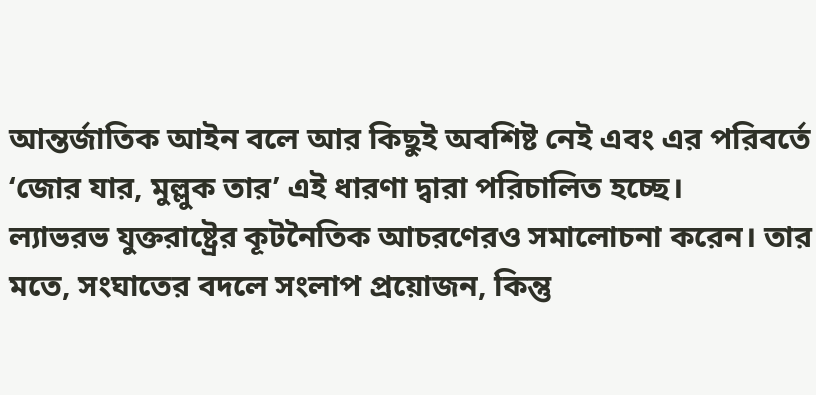আন্তর্জাতিক আইন বলে আর কিছুই অবশিষ্ট নেই এবং এর পরিবর্তে ‘জোর যার, মুল্লুক তার’ এই ধারণা দ্বারা পরিচালিত হচ্ছে।
ল্যাভরভ যুক্তরাষ্ট্রের কূটনৈতিক আচরণেরও সমালোচনা করেন। তার মতে, সংঘাতের বদলে সংলাপ প্রয়োজন, কিন্তু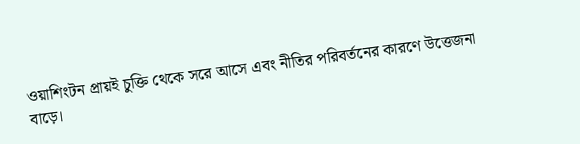ওয়াশিংটন প্রায়ই চুক্তি থেকে সরে আসে এবং নীতির পরিবর্তনের কারণে উত্তেজনা বাড়ে।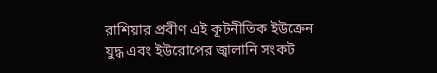রাশিয়ার প্রবীণ এই কূটনীতিক ইউক্রেন যুদ্ধ এবং ইউরোপের জ্বালানি সংকট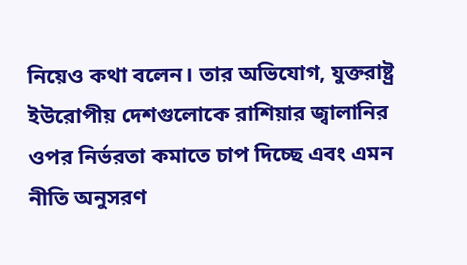নিয়েও কথা বলেন। তার অভিযোগ, যুক্তরাষ্ট্র ইউরোপীয় দেশগুলোকে রাশিয়ার জ্বালানির ওপর নির্ভরতা কমাতে চাপ দিচ্ছে এবং এমন নীতি অনুসরণ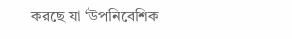করছে যা ‘উপনিবেশিক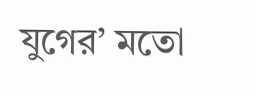যুগের’ মতো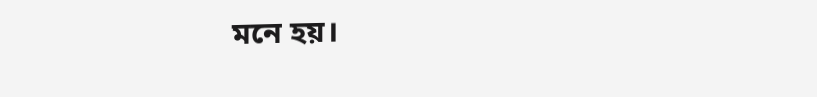মনে হয়।